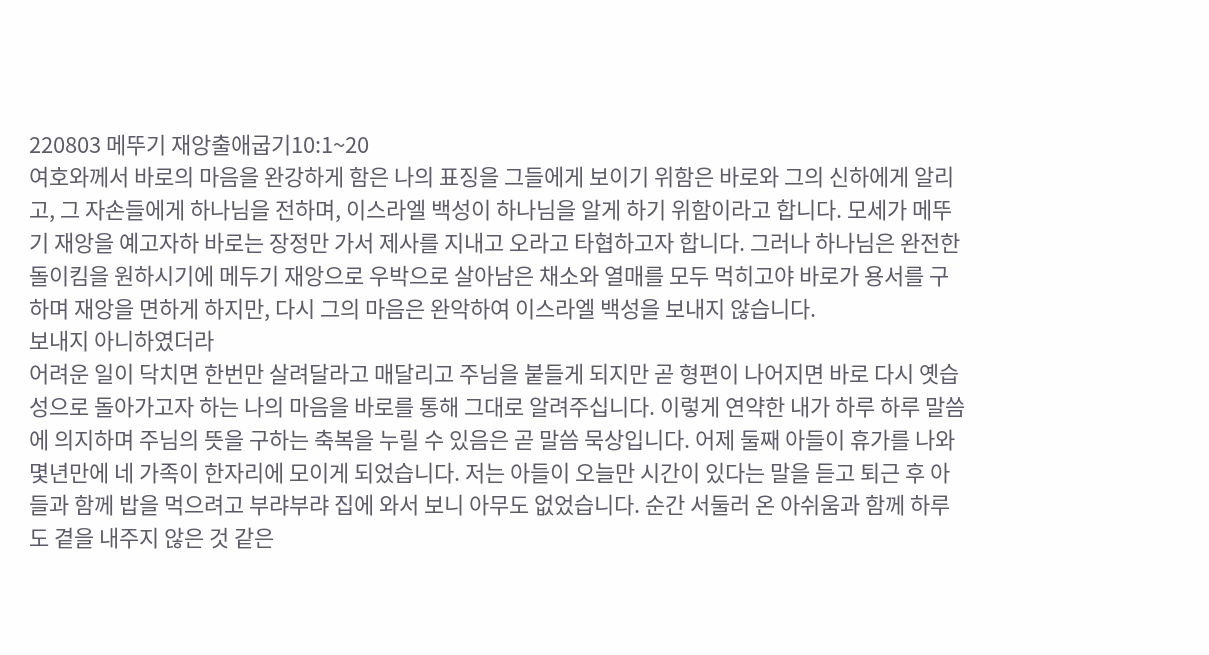220803 메뚜기 재앙출애굽기10:1~20
여호와께서 바로의 마음을 완강하게 함은 나의 표징을 그들에게 보이기 위함은 바로와 그의 신하에게 알리고, 그 자손들에게 하나님을 전하며, 이스라엘 백성이 하나님을 알게 하기 위함이라고 합니다. 모세가 메뚜기 재앙을 예고자하 바로는 장정만 가서 제사를 지내고 오라고 타협하고자 합니다. 그러나 하나님은 완전한 돌이킴을 원하시기에 메두기 재앙으로 우박으로 살아남은 채소와 열매를 모두 먹히고야 바로가 용서를 구하며 재앙을 면하게 하지만, 다시 그의 마음은 완악하여 이스라엘 백성을 보내지 않습니다.
보내지 아니하였더라
어려운 일이 닥치면 한번만 살려달라고 매달리고 주님을 붙들게 되지만 곧 형편이 나어지면 바로 다시 옛습성으로 돌아가고자 하는 나의 마음을 바로를 통해 그대로 알려주십니다. 이렇게 연약한 내가 하루 하루 말씀에 의지하며 주님의 뜻을 구하는 축복을 누릴 수 있음은 곧 말씀 묵상입니다. 어제 둘째 아들이 휴가를 나와 몇년만에 네 가족이 한자리에 모이게 되었습니다. 저는 아들이 오늘만 시간이 있다는 말을 듣고 퇴근 후 아들과 함께 밥을 먹으려고 부랴부랴 집에 와서 보니 아무도 없었습니다. 순간 서둘러 온 아쉬움과 함께 하루도 곁을 내주지 않은 것 같은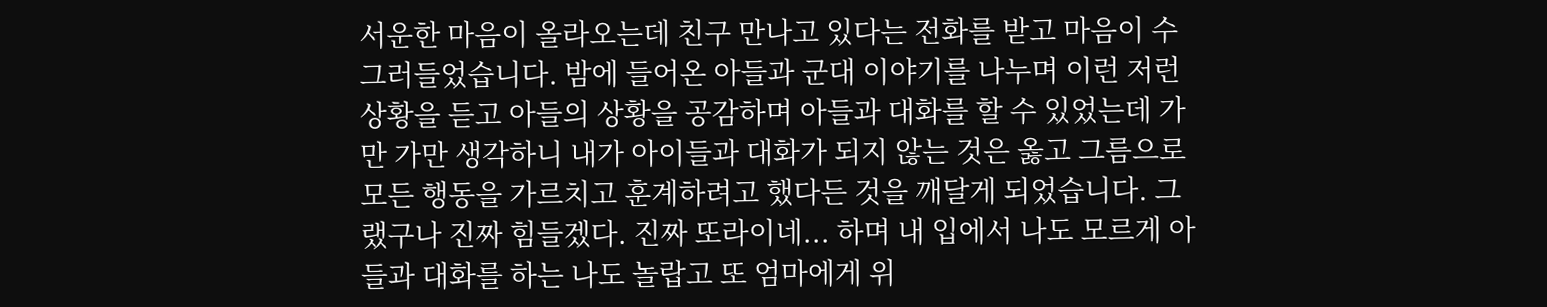서운한 마음이 올라오는데 친구 만나고 있다는 전화를 받고 마음이 수그러들었습니다. 밤에 들어온 아들과 군대 이야기를 나누며 이런 저런 상황을 듣고 아들의 상황을 공감하며 아들과 대화를 할 수 있었는데 가만 가만 생각하니 내가 아이들과 대화가 되지 않는 것은 옳고 그름으로 모든 행동을 가르치고 훈계하려고 했다든 것을 깨달게 되었습니다. 그랬구나 진짜 힘들겠다. 진짜 또라이네... 하며 내 입에서 나도 모르게 아들과 대화를 하는 나도 놀랍고 또 엄마에게 위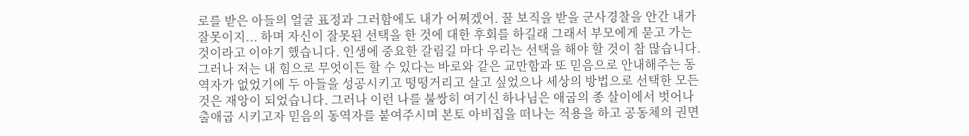로를 받은 아들의 얼굴 표정과 그러함에도 내가 어쩌겠어. 꿀 보직을 받을 군사경찰을 안간 내가 잘못이지... 하며 자신이 잘못된 선택을 한 것에 대한 후회를 하길래 그래서 부모에게 묻고 가는 것이라고 이야기 했습니다. 인생에 중요한 갈림길 마다 우리는 선택을 해야 할 것이 참 많습니다. 그러나 저는 내 힘으로 무엇이든 할 수 있다는 바로와 같은 교만함과 또 믿음으로 안내해주는 동역자가 없었기에 두 아들을 성공시키고 떵떵거리고 살고 싶었으나 세상의 방법으로 선택한 모든 것은 재앙이 되었습니다. 그러나 이런 나를 불쌍히 여기신 하나님은 애굽의 종 살이에서 벗어나 출애굽 시키고자 믿음의 동역자를 붙여주시며 본토 아비집을 떠나는 적용을 하고 공동체의 권면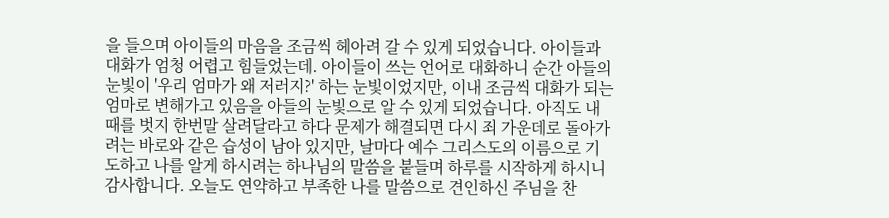을 들으며 아이들의 마음을 조금씩 헤아려 갈 수 있게 되었습니다. 아이들과 대화가 엄청 어렵고 힘들었는데. 아이들이 쓰는 언어로 대화하니 순간 아들의 눈빛이 '우리 엄마가 왜 저러지?' 하는 눈빛이었지만, 이내 조금씩 대화가 되는 엄마로 변해가고 있음을 아들의 눈빛으로 알 수 있게 되었습니다. 아직도 내 때를 벗지 한번말 살려달라고 하다 문제가 해결되면 다시 죄 가운데로 돌아가려는 바로와 같은 습성이 남아 있지만, 날마다 예수 그리스도의 이름으로 기도하고 나를 알게 하시려는 하나님의 말씀을 붙들며 하루를 시작하게 하시니 감사합니다. 오늘도 연약하고 부족한 나를 말씀으로 견인하신 주님을 찬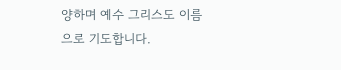양하며 예수 그리스도 이름으로 기도합니다.